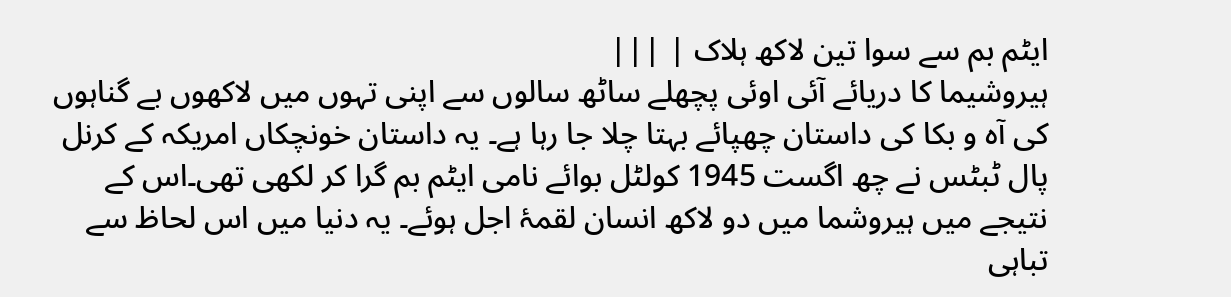ایٹم بم سے سوا تین لاکھ ہلاک | |||
ہیروشیما کا دریائے آئی اوئی پچھلے ساٹھ سالوں سے اپنی تہوں میں لاکھوں بے گناہوں کی آہ و بکا کی داستان چھپائے بہتا چلا جا رہا ہے۔ یہ داستان خونچکاں امریکہ کے کرنل پال ٹبٹس نے چھ اگست 1945 کولٹل بوائے نامی ایٹم بم گرا کر لکھی تھی۔اس کے نتیجے میں ہیروشما میں دو لاکھ انسان لقمۂ اجل ہوئے۔ یہ دنیا میں اس لحاظ سے تباہی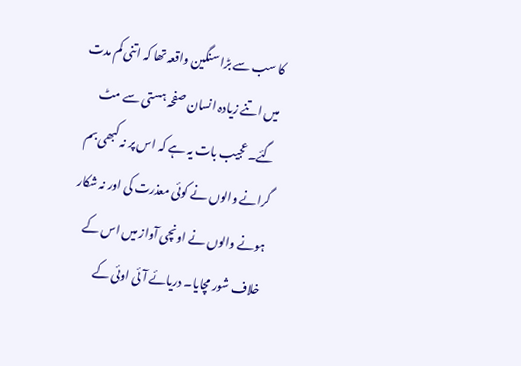کا سب سے بڑا سنگین واقعہ تھا کہ اتنی کم مدت میں اتنے زیادہ انسان صفحہ ہستی سے مٹ گئے۔ عجیب بات یہ ہے کہ اس پر نہ کبھی بم گرانے والوں نے کوئی معذرت کی اور نہ شکار ہونے والوں نے اونچی آواز میں اس کے خلاف شور مچایا۔ دریائے آئی اوئی کے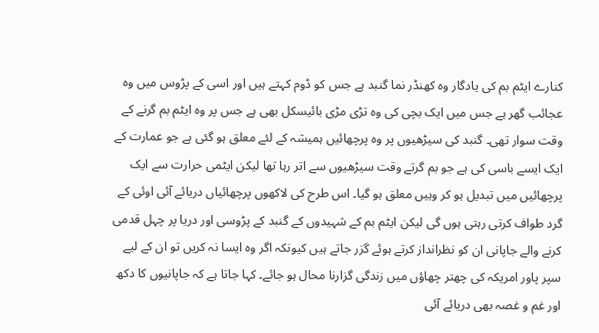کنارے ایٹم بم کی یادگار وہ کھنڈر نما گنبد ہے جس کو ڈوم کہتے ہیں اور اسی کے پڑوس میں وہ عجائب گھر ہے جس میں ایک بچی کی وہ تڑی مڑی بائیسکل بھی ہے جس پر وہ ایٹم بم گرنے کے وقت سوار تھی۔ گنبد کی سیڑھیوں پر وہ پرچھائیں ہمیشہ کے لئے معلق ہو گئی ہے جو عمارت کے ایک ایسے باسی کی ہے جو بم گرتے وقت سیڑھیوں سے اتر رہا تھا لیکن ایٹمی حرارت سے ایک پرچھائیں میں تبدیل ہو کر وہیں معلق ہو گیا۔ اس طرح کی لاکھوں پرچھائیاں دریائے آئی اوئی کے گرد طواف کرتی رہتی ہوں گی لیکن ایٹم بم کے شہیدوں کے گنبد کے پڑوسی اور دریا پر چہل قدمی کرنے والے جاپانی ان کو نظرانداز کرتے ہوئے گزر جاتے ہیں کیونکہ اگر وہ ایسا نہ کریں تو ان کے لیے سپر پاور امریکہ کی چھتر چھاؤں میں زندگی گزارنا محال ہو جائے۔ کہا جاتا ہے کہ جاپانیوں کا دکھ اور غم و غصہ بھی دریائے آئی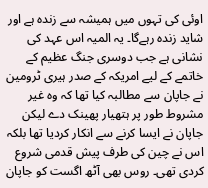اوئی کی تہوں میں ہمیشہ سے زندہ ہے اور شاید زندہ رہےگا۔ یہ المیہ اس عہد کی نشانی ہے جب دوسری جنگ عظیم کے خاتمے کے لیے امریکہ کے صدر ہیری ٹرومین نے جاپان سے مطالبہ کیا تھا کہ وہ غیر مشروط طور پر ہتھیار پھینک دے لیکن جاپان نے ایسا کرنے سے انکار کردیا تھا بلکہ اس نے چین کی طرف پیش قدمی شروع کردی تھی۔ روس بھی آٹھ اگست کو جاپان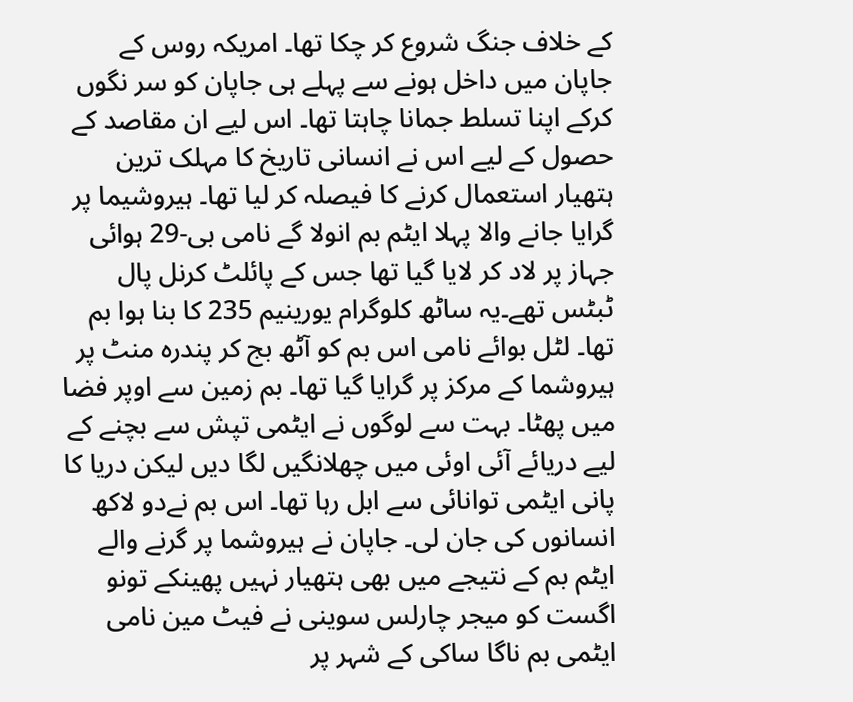کے خلاف جنگ شروع کر چکا تھا۔ امریکہ روس کے جاپان میں داخل ہونے سے پہلے ہی جاپان کو سر نگوں کرکے اپنا تسلط جمانا چاہتا تھا۔ اس لیے ان مقاصد کے حصول کے لیے اس نے انسانی تاریخ کا مہلک ترین ہتھیار استعمال کرنے کا فیصلہ کر لیا تھا۔ ہیروشیما پر گرایا جانے والا پہلا ایٹم بم انولا گے نامی بی-29 ہوائی جہاز پر لاد کر لایا گیا تھا جس کے پائلٹ کرنل پال ٹبٹس تھے۔یہ ساٹھ کلوگرام یورینیم 235 کا بنا ہوا بم تھا۔ لٹل بوائے نامی اس بم کو آٹھ بج کر پندرہ منٹ پر ہیروشما کے مرکز پر گرایا گیا تھا۔ بم زمین سے اوپر فضا میں پھٹا۔ بہت سے لوگوں نے ایٹمی تپش سے بچنے کے لیے دریائے آئی اوئی میں چھلانگیں لگا دیں لیکن دریا کا پانی ایٹمی توانائی سے ابل رہا تھا۔ اس بم نےدو لاکھ انسانوں کی جان لی۔ جاپان نے ہیروشما پر گرنے والے ایٹم بم کے نتیجے میں بھی ہتھیار نہیں پھینکے تونو اگست کو میجر چارلس سوینی نے فیٹ مین نامی ایٹمی بم ناگا ساکی کے شہر پر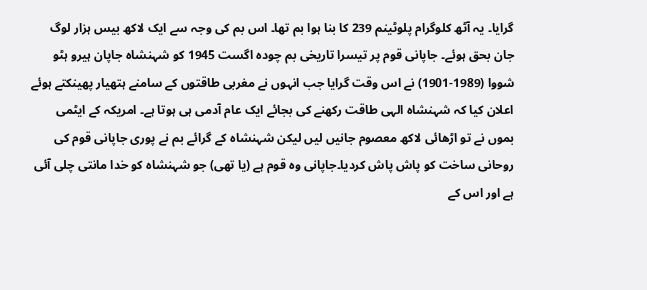گرایا۔ یہ آٹھ کلوگرام پلوٹینم 239 کا بنا ہوا بم تھا۔ اس بم کی وجہ سے ایک لاکھ بیس ہزار لوگ جان بحق ہوئے۔ جاپانی قوم پر تیسرا تاریخی بم چودہ اگست 1945 کو شہنشاہ جاپان ہیرو ہٹو شووا (1989-1901) نے اس وقت گرایا جب انہوں نے مغربی طاقتوں کے سامنے ہتھیار پھینکتے ہوئے اعلان کیا کہ شہنشاہ الہی طاقت رکھنے کی بجائے ایک عام آدمی ہی ہوتا ہے۔ امریکہ کے ایٹمی بموں نے تو اڑھائی لاکھ معصوم جانیں لیں لیکن شہنشاہ کے گرائے بم نے پوری جاپانی قوم کی روحانی ساخت کو پاش پاش کردیا۔جاپانی وہ قوم ہے (یا تھی) جو شہنشاہ کو خدا مانتی چلی آئی ہے اور اس کے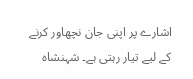اشارے پر اپنی جان نچھاور کرنے کے لیے تیار رہتی ہے۔ شہنشاہ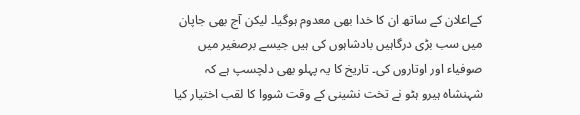کےاعلان کے ساتھ ان کا خدا بھی معدوم ہوگیا۔ لیکن آج بھی جاپان میں سب بڑی درگاہیں بادشاہوں کی ہیں جیسے برصغیر میں صوفیاء اور اوتاروں کی۔ تاریخ کا یہ پہلو بھی دلچسپ ہے کہ شہنشاہ ہیرو ہٹو نے تخت نشینی کے وقت شووا کا لقب اختیار کیا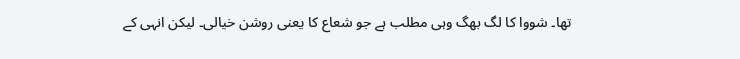تھا۔ شووا کا لگ بھگ وہی مطلب ہے جو شعاع کا یعنی روشن خیالی۔ لیکن انہی کے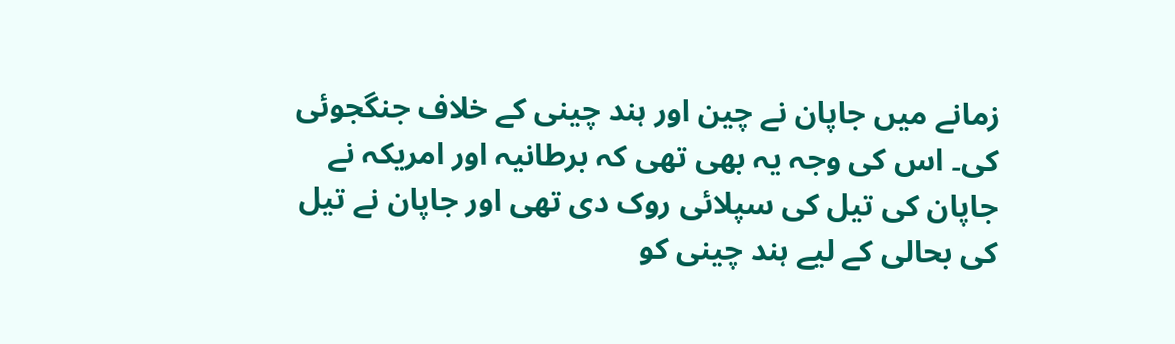زمانے میں جاپان نے چین اور ہند چینی کے خلاف جنگجوئی کی۔ اس کی وجہ یہ بھی تھی کہ برطانیہ اور امریکہ نے جاپان کی تیل کی سپلائی روک دی تھی اور جاپان نے تیل کی بحالی کے لیے ہند چینی کو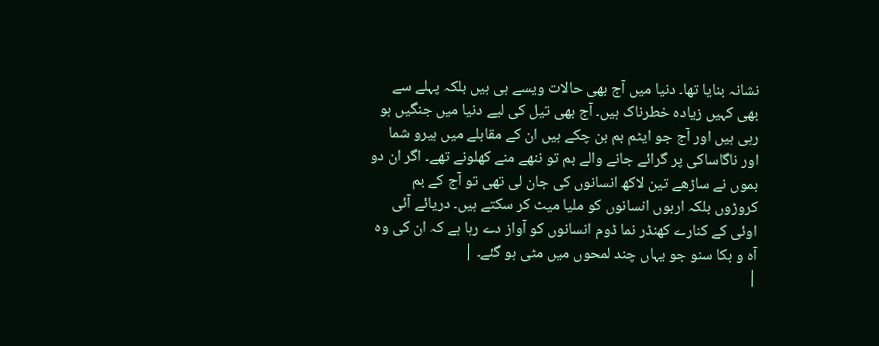نشانہ بنایا تھا۔ دنیا میں آج بھی حالات ویسے ہی ہیں بلکہ پہلے سے بھی کہیں زیادہ خطرناک ہیں۔ آج بھی تیل کی لیے دنیا میں جنگیں ہو رہی ہیں اور آج جو ایٹم بم بن چکے ہیں ان کے مقابلے میں ہیرو شما اور ناگاساکی پر گرائے جانے والے بم تو ننھے منے کھلونے تھے۔ اگر ان دو بموں نے ساڑھے تین لاکھ انسانوں کی جان لی تھی تو آج کے بم کروڑوں بلکہ اربوں انسانوں کو ملیا میٹ کر سکتے ہیں۔ دریائے آئی اوئی کے کنارے کھنڈر نما ڈوم انسانوں کو آواز دے رہا ہے کہ ان کی وہ آہ و بکا سنو جو یہاں چند لمحوں میں مٹی ہو گئے۔ |
|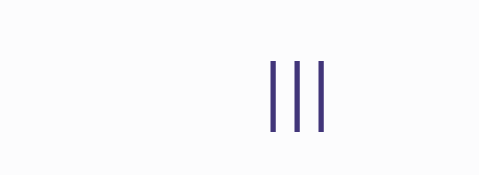|||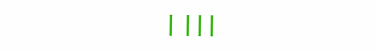| |||